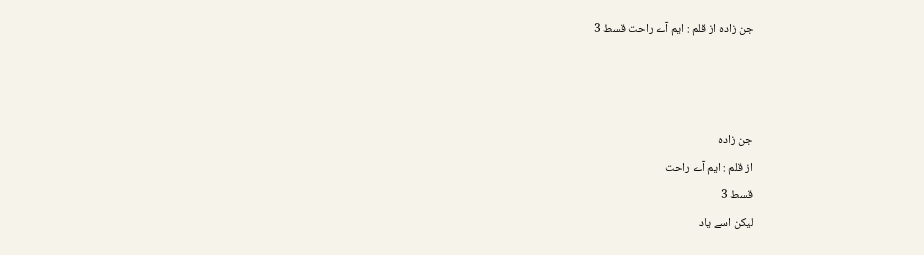جن زاده از قلم : ایم آے راحت قسط 3



جن زاده
از قلم : ایم آے راحت
قسط 3
لیکن اسے یاد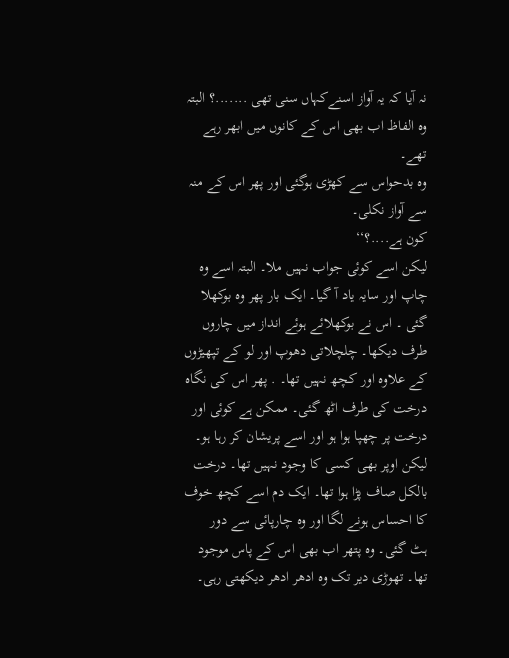نہ آیا کہ یہ آواز اسنےکہاں سنی تھی .......؟ البتہ وہ الفاظ اب بھی اس کے کانوں میں ابھر رہے تھے۔
وہ بدحواس سے کھڑی ہوگئی اور پھر اس کے منہ سے آواز نکلی۔
کون ہے....؟‘‘
لیکن اسے کوئی جواب نہیں ملا۔ البتہ اسے وہ چاپ اور سایہ یاد آ گیا۔ ایک بار پھر وہ بوکھلا گئی ۔ اس نے بوکھلائے ہوئے انداز میں چاروں طرف دیکھا۔ چلچلاتی دھوپ اور لو کے تپھیڑوں کے علاوہ اور کچھ نہیں تھا۔ . پھر اس کی نگاه درخت کی طرف اٹھ گئی۔ ممکن ہے کوئی اور درخت پر چھپا ہوا ہو اور اسے پریشان کر رہا ہو۔ لیکن اوپر بھی کسی کا وجود نہیں تھا۔ درخت بالکل صاف پڑا ہوا تھا۔ ایک دم اسے کچھ خوف کا احساس ہونے لگا اور وہ چارپائی سے دور
ہٹ گئی۔ وہ پتھر اب بھی اس کے پاس موجود تھا۔ تھوڑی دیر تک وہ ادھر ادھر دیکھتی رہی۔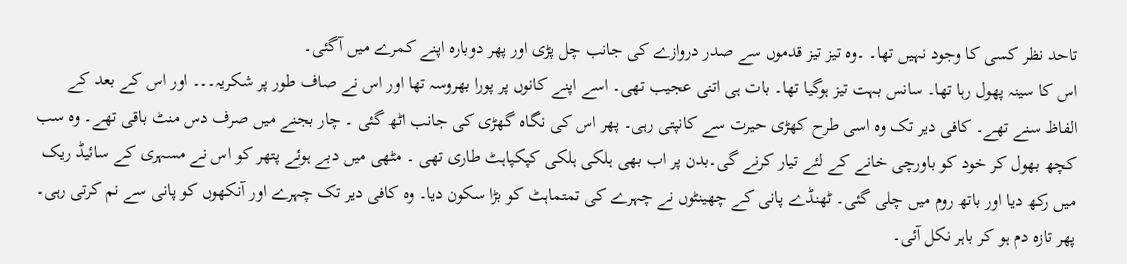تاحد نظر کسی کا وجود نہیں تھا۔ ۔وہ تیز تیز قدموں سے صدر دروازے کی جانب چل پڑی اور پھر دوبارہ اپنے کمرے میں آگئی۔
اس کا سینہ پھول رہا تھا۔ سانس بہت تیز ہوگیا تھا۔ بات ہی اتنی عجیب تھی۔ اسے اپنے کانوں پر پورا بھروسہ تھا اور اس نے صاف طور پر شکریہ۔۔۔ اور اس کے بعد کے الفاظ سنے تھے۔ کافی دیر تک وہ اسی طرح کھڑی حیرت سے کانپتی رہی۔ پھر اس کی نگاه گھڑی کی جانب اٹھ گئی ۔ چار بجنے میں صرف دس منٹ باقی تھے۔ وہ سب کچھ بھول کر خود کو باورچی خانے کے لئے تیار کرنے گی۔بدن پر اب بھی ہلکی ہلکی کپکپاہٹ طاری تھی ۔ مٹھی میں دبے ہوئے پتھر کو اس نے مسہری کے سائیڈ ریک میں رکھ دیا اور باتھ روم میں چلی گئی۔ ٹھنڈے پانی کے چھینٹوں نے چہرے کی تمتماہٹ کو بڑا سکون دیا۔ وہ کافی دیر تک چہرے اور آنکھوں کو پانی سے نم کرتی رہی۔ پھر تازہ دم ہو کر باہر نکل آئی۔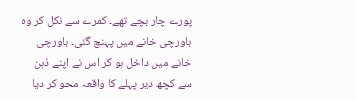پورے چار بچے تھے۔ کمرے سے نکل کر وہ باورچی خانے میں پہنچ گئی۔ باورچی خانے میں داخل ہو کر اس نے اپنے ذہن سے کچھ دیر پہلے کا واقعہ محو کر دیا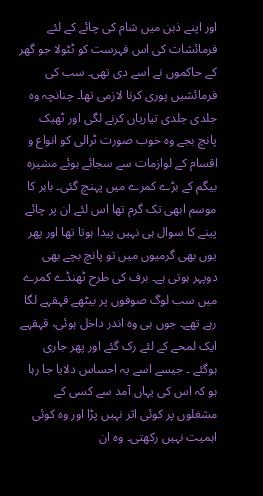اور اپنے ذہن میں شام کی چائے کے لئے فرمائشات کی اس فہرست کو ٹٹولا جو گھر کے حاکموں نے اسے دی تھی۔ سب کی فرمائشیں پوری کرنا لازمی تھا۔ چنانچہ وہ جلدی جلدی تیاریاں کرنے لگی اور ٹھیک پانچ بجے وہ خوب صورت ٹرالی کو انواع و اقسام کے لوازمات سے سجائے ہوئے مشیرہ بیگم کے بڑے کمرے میں پہنچ گئی۔ باہر کا موسم ابھی تک گرم تھا اس لئے ان پر چائے پینے کا سوال ہی نہیں پیدا ہوتا تھا اور پھر یوں بھی گرمیوں میں تو پانچ بچے بھی دوپہر ہوتی ہے۔ برف کی طرح ٹھنڈے کمرے میں سب لوگ صوفوں پر بیٹھے قہقہے لگا رہے تھے۔ جوں ہی وہ اندر داخل ہوئی، قہقہے ایک لمحے کے لئے رک گئے اور پھر جاری ہوگئے ۔ جیسے اسے یہ احساس دلایا جا رہا ہو کہ اس کی یہاں آمد سے کسی کے مشغلوں پر کوئی اثر نہیں پڑا اور وہ کوئی اہمیت نہیں رکھتی۔ وہ ان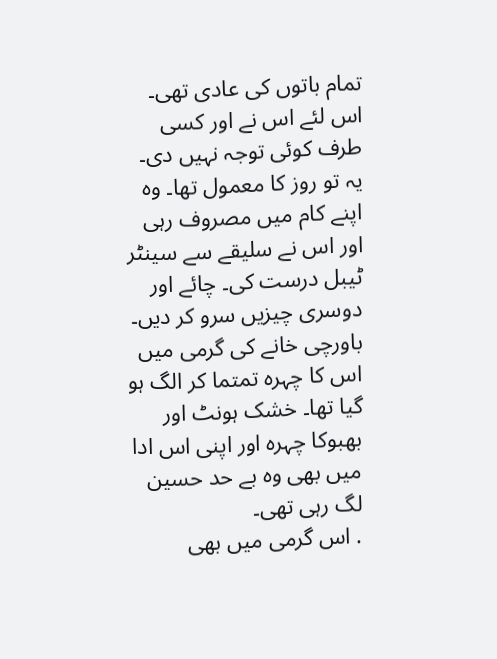تمام باتوں کی عادی تھی۔ اس لئے اس نے اور کسی طرف کوئی توجہ نہیں دی۔ یہ تو روز کا معمول تھا۔ وہ اپنے کام میں مصروف رہی اور اس نے سلیقے سے سینٹر ٹیبل درست کی۔ چائے اور دوسری چیزیں سرو کر دیں۔ باورچی خانے کی گرمی میں اس کا چہرہ تمتما کر الگ ہو گیا تھا۔ خشک ہونٹ اور بھبوکا چہره اور اپنی اس ادا میں بھی وہ بے حد حسین لگ رہی تھی۔
. اس گرمی میں بھی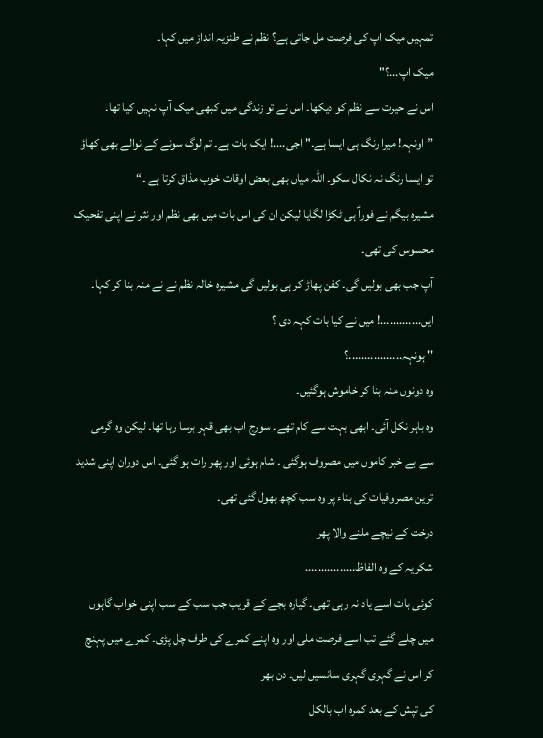تمہیں میک اپ کی فرصت مل جاتی ہے؟ نظم نے طنزیہ انداز میں کہا۔
میک اپ...؟"
اس نے حیرت سے نظم کو دیکھا۔ اس نے تو زندگی میں کبھی میک آپ نہیں کیا تھا۔
”اونہہ! میرا رنگ ہی ایسا ہے۔" اجی....! ایک بات ہے۔ تم لوگ سونے کے نوالے بھی کھاؤ تو ایسا رنگ نہ نکال سکو۔ اللہ میاں بھی بعض اوقات خوب مذاق کرتا ہے ۔“
مشیرہ بیگم نے فوراؑ ہی ٹکڑا لگایا لیکن ان کی اس بات میں بھی نظم اور نثر نے اپنی تفحیک محسوس کی تھی۔
آپ جب بھی بولیں گی۔ کفن پھاڑ کر ہی بولیں گی مشیرہ خالہ نظم نے نے منہ بنا کر کہا۔
ایں.............! میں نے کیا بات کہہ دی ؟
'' ہونہہ.................؟
وہ دونوں منہ بنا کر خاموش ہوگئیں۔
وہ باہر نکل آئی۔ ابھی بہت سے کام تھے۔ سورج اب بھی قہر برسا رہا تھا۔ لیکن وہ گرمی سے بے خبر کاموں میں مصروف ہوگئی ۔ شام ہوئی اور پھر رات ہو گئی۔ اس دوران اپنی شدید ترین مصروفیات کی بناء پر وہ سب کچھ بھول گئی تھی۔
درخت کے نیچے ملنے والا پھر
شکریہ کے وہ الفاظ................
کوئی بات اسے یاد نہ رہی تھی۔ گیارہ بجے کے قریب جب سب کے سب اپنی خواب گاہوں میں چلے گئے تب اسے فرصت ملی اور وہ اپنے کمرے کی طرف چل پڑی۔ کمرے میں پہنچ کر اس نے گہری گہری سانسیں لیں۔ دن بھر
کی تپش کے بعد کمرہ اب بالکل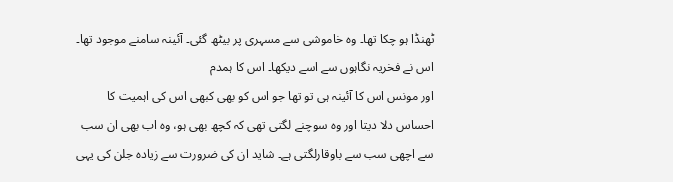ٹھنڈا ہو چکا تھا۔ وہ خاموشی سے مسہری پر بیٹھ گئی۔ آئینہ سامنے موجود تھا۔ اس نے فخریہ نگاہوں سے اسے دیکھا۔ اس کا ہمدم
اور مونس اس کا آئینہ ہی تو تھا جو اس کو بھی کبھی اس کی اہمیت کا احساس دلا دیتا اور وہ سوچنے لگتی تھی کہ کچھ بھی ہو، وہ اب بھی ان سب سے اچھی سب سے باوقارلگتی ہے۔ شاید ان کی ضرورت سے زیادہ جلن کی یہی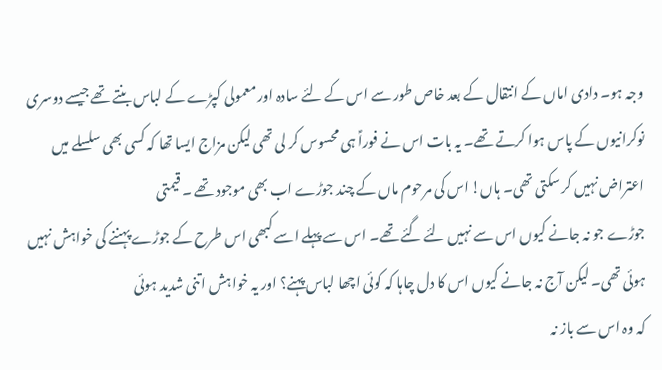وجہ ہو۔ دادی اماں کے انتقال کے بعد خاص طور سے اس کے لئے سادہ اور معمولی کپڑے کے لباس بنتے تھے جیسے دوسری نوکرانیوں کے پاس ہوا کرتے تھے۔ یہ بات اس نے فوراؑ ہی محسوس کر لی تھی لیکن مزاج ایسا تھا کہ کسی بھی سلسلے میں اعتراض نہیں کر سکتی تھی۔ ہاں! اس کی مرحوم ماں کے چند جوڑے اب بھی موجود تھے ۔ قیمتی
جوڑے جو نہ جانے کیوں اس سے نہیں لئے گئے تھے۔ اس سے پہلے اسے کبھی اس طرح کے جوڑے پہننے کی خواہش نہیں ہوئی تھی۔ لیکن آج نہ جانے کیوں اس کا دل چاہا کہ کوئی اچھا لباس پہنے؟ اور یہ خواہش اتنی شدید ہوئی
کہ وہ اس سے باز نہ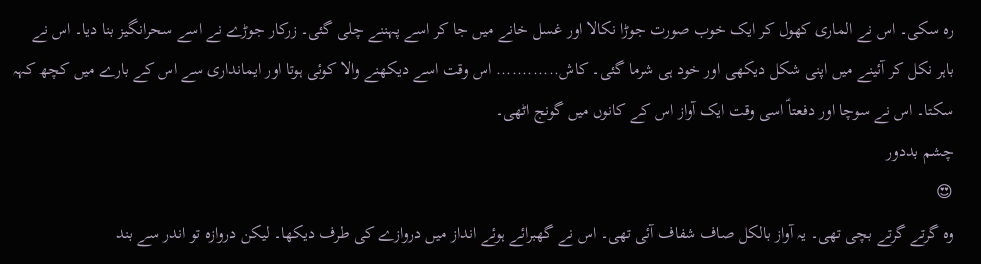رہ سکی۔ اس نے الماری کھول کر ایک خوب صورت جوڑا نکالا اور غسل خانے میں جا کر اسے پہننے چلی گئی۔ زرکار جوڑے نے اسے سحرانگیز بنا دیا۔ اس نے باہر نکل کر آئینے میں اپنی شکل دیکھی اور خود ہی شرما گئی۔ کاش............ اس وقت اسے دیکھنے والا کوئی ہوتا اور ایمانداری سے اس کے بارے میں کچھ کہہ سکتا۔ اس نے سوچا اور دفعتاؑ اسی وقت ایک آواز اس کے کانوں میں گونج اٹھی۔
چشم بددور
😍
وہ گرتے گرتے بچی تھی۔ یہ آواز بالکل صاف شفاف آئی تھی۔ اس نے گھبرائے ہوئے انداز میں دروازے کی طرف دیکھا۔ لیکن دروازه تو اندر سے بند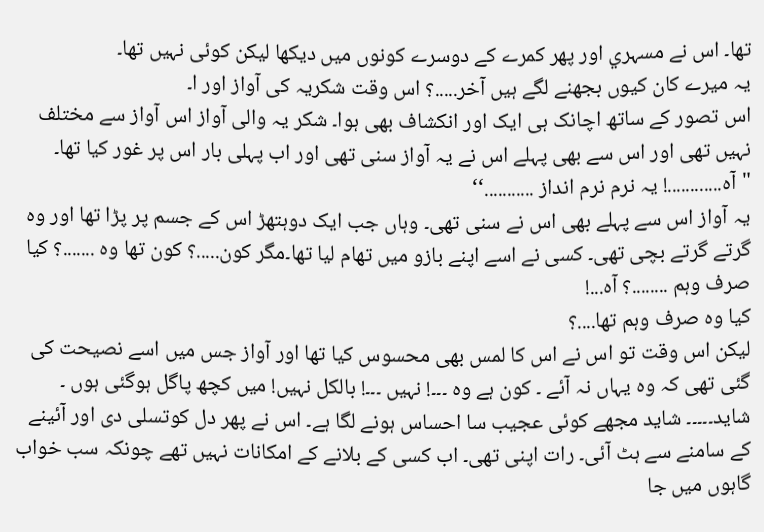تھا۔ اس نے مسہري اور پھر کمرے کے دوسرے کونوں میں دیکھا لیکن کوئی نہیں تھا۔
یہ میرے کان کیوں بجھنے لگے ہیں آخر.....؟ اس وقت شکریہ کی آواز اور ا۔
اس تصور کے ساتھ اچانک ہی ایک اور انکشاف بھی ہوا۔ شکر یہ والی آواز اس آواز سے مختلف نہیں تھی اور اس سے بھی پہلے اس نے یہ آواز سنی تھی اور اب پہلی بار اس پر غور کیا تھا۔
"آه............! یہ نرم نرم انداز ...........‘‘
یہ آواز اس سے پہلے بھی اس نے سنی تھی۔ وہاں جب ایک دوہتھڑ اس کے جسم پر پڑا تھا اور وہ گرتے گرتے بچی تھی۔ کسی نے اسے اپنے بازو میں تھام لیا تھا۔مگر کون.....؟ کون تھا وہ .......؟ کیا صرف وہم ........؟ آه...!
کیا وہ صرف وہم تھا....؟
لیکن اس وقت تو اس نے اس کا لمس بھی محسوس کیا تھا اور آواز جس میں اسے نصیحت کی گئی تھی کہ وہ یہاں نہ آئے ۔ کون ہے وہ ۔۔۔! نہیں ۔۔۔! بالکل نہیں! میں کچھ پاگل ہوگئی ہوں ۔ شاید۔۔۔۔۔ شاید مجھے کوئی عجیب سا احساس ہونے لگا ہے۔ اس نے پھر دل کوتسلی دی اور آئینے کے سامنے سے ہٹ آئی۔ رات اپنی تھی۔ اب کسی کے بلانے کے امکانات نہیں تھے چونکہ سب خواب گاہوں میں جا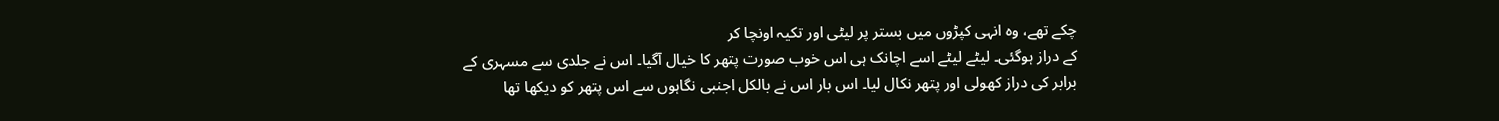چکے تھے، وہ انہی کپڑوں میں بستر پر لیٹی اور تکیہ اونچا کر
کے دراز ہوگئی۔ لیٹے لیٹے اسے اچانک ہی اس خوب صورت پتھر کا خیال آگیا۔ اس نے جلدی سے مسہری کے برابر کی دراز کھولی اور پتھر نکال لیا۔ اس بار اس نے بالکل اجنبی نگاہوں سے اس پتھر کو دیکھا تھا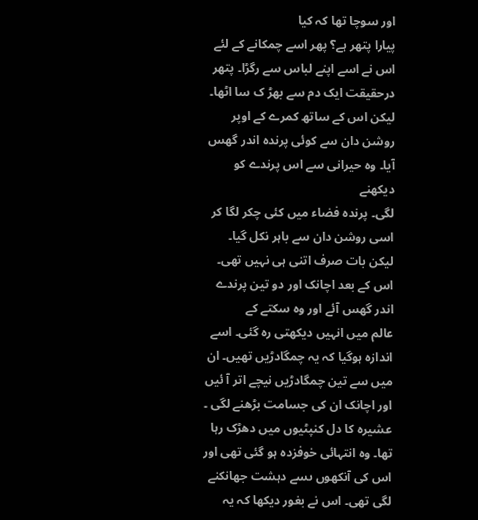اور سوچا تھا کہ کیا
پیارا پتھر ہے؟ پھر اسے چمکانے کے لئے اس نے اسے اپنے لباس سے رگڑا۔ پتھر درحقیقت ایک دم سے بھڑ ک سا اٹھا۔ لیکن اس کے ساتھ کمرے کے اوپر روشن دان سے کوئی پرنده اندر گھس آیا۔ وہ حیرانی سے اس پرندے کو دیکھنے
لگی۔ پرنده فضاء میں کئی چکر لگا کر اسی روشن دان سے باہر نکل گیا۔ لیکن بات صرف اتنی ہی نہیں تھی۔ اس کے بعد اچانک اور دو تین پرندے اندر گھس آئے اور وہ سکتے کے
عالم میں انہیں دیکھتی رہ گئی۔ اسے اندازہ ہوگیا کہ یہ چمگادڑیں تھیں۔ ان میں سے تین چمگادڑیں نیچے اتر آ ئیں اور اچانک ان کی جسامت بڑھنے لگی ۔ عشیرہ کا دل کنپٹیوں میں دھڑک رہا تھا۔ وہ انتہائی خوفزدہ ہو گئی تھی اور اس کی آنکھوں ںسے دہشت جھانکنے لگی تھی۔ اس نے بغور دیکھا کہ یہ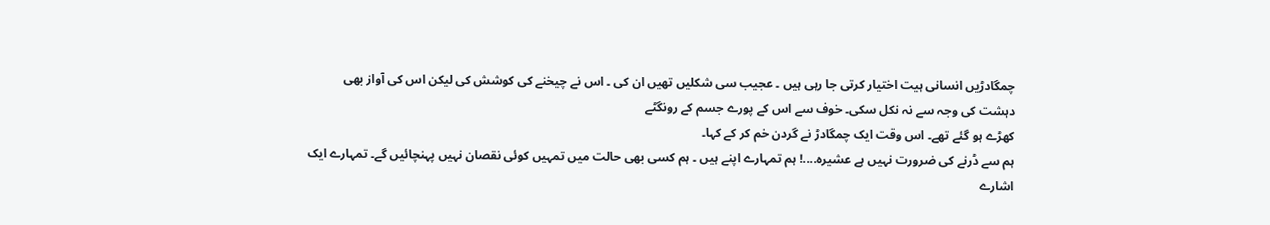چمگادڑیں انسانی ہیت اختیار کرتی جا رہی ہیں ۔ عجیب سی شکلیں تھیں ان کی ۔ اس نے چیخنے کی کوشش کی لیکن اس کی آواز بھی دہشت کی وجہ سے نہ نکل سکی۔ خوف سے اس کے پورے جسم کے رونگٹے
کھڑے ہو گئے تھے۔ اس وقت ایک چمگادڑ نے گردن خم کر کے کہا۔
ہم سے ڈرنے کی ضرورت نہیں ہے عشیرہ....! ہم تمہارے اپنے ہیں ۔ ہم کسی بھی حالت میں تمہیں کوئی نقصان نہیں پہنچائیں گے۔ تمہارے ایک اشارے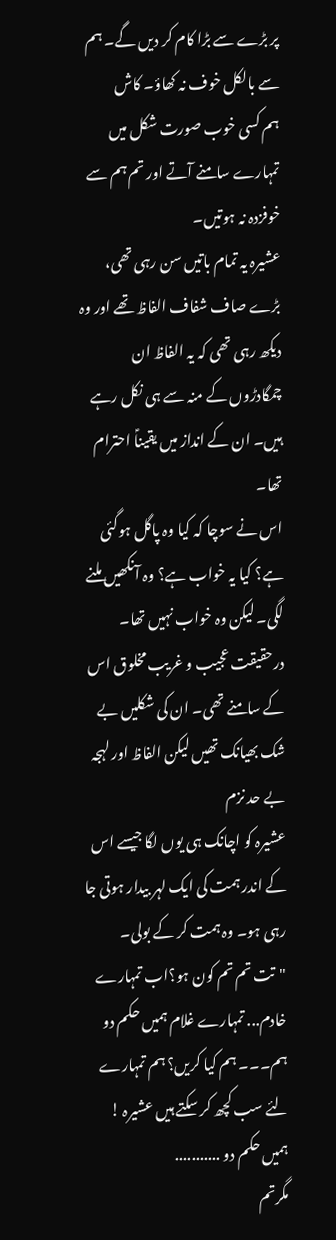پر بڑے سے بڑا کام کر دیں گے۔ ہم سے بالکل خوف نہ کھاؤ۔ کاش
ہم کسی خوب صورت شکل میں تمہارے سامنے آتے اور تم ہم سے خوفزدہ نہ ہوتیں۔
عشیرہ یہ تمام باتیں سن رہی تھی، بڑے صاف شفاف الفاظ تھے اور وہ دیکھ رہی تھی کہ یہ الفاظ ان چمگادڑوں کے منہ سے ہی نکل رہے ہیں۔ ان کے انداز میں یقیناؑ احترام تھا۔
اس نے سوچا کہ کیا وہ پاگل ہوگئی ہے؟ کیا یہ خواب ہے؟ وہ آنکھیں ملنے لگی۔ لیکن وہ خواب نہیں تھا۔ درحقیقت عجیب و غریب مخلوق اس کے سامنے تھی۔ ان کی شکلیں بے شک بھیانک تھیں لیکن الفاظ اور لہجہ بے حد نزم
عشیرہ کو اچانک ہی یوں لگا جیسے اس کے اندر ہمت کی ایک لہر بیدار ہوتی جا رہی ہو۔ وہ ہمت کر کے بولی۔
"تت تم تم کون ہو؟اب تمہارے خادم... تمہارے غلام ہمیں حکم دو ہم۔۔۔ ہم کیا کریں؟ ہم تمہارے لئے سب کچھ کر سکتے ہیں عشیرہ ! ہمیں حکم دو ...........
مگرتم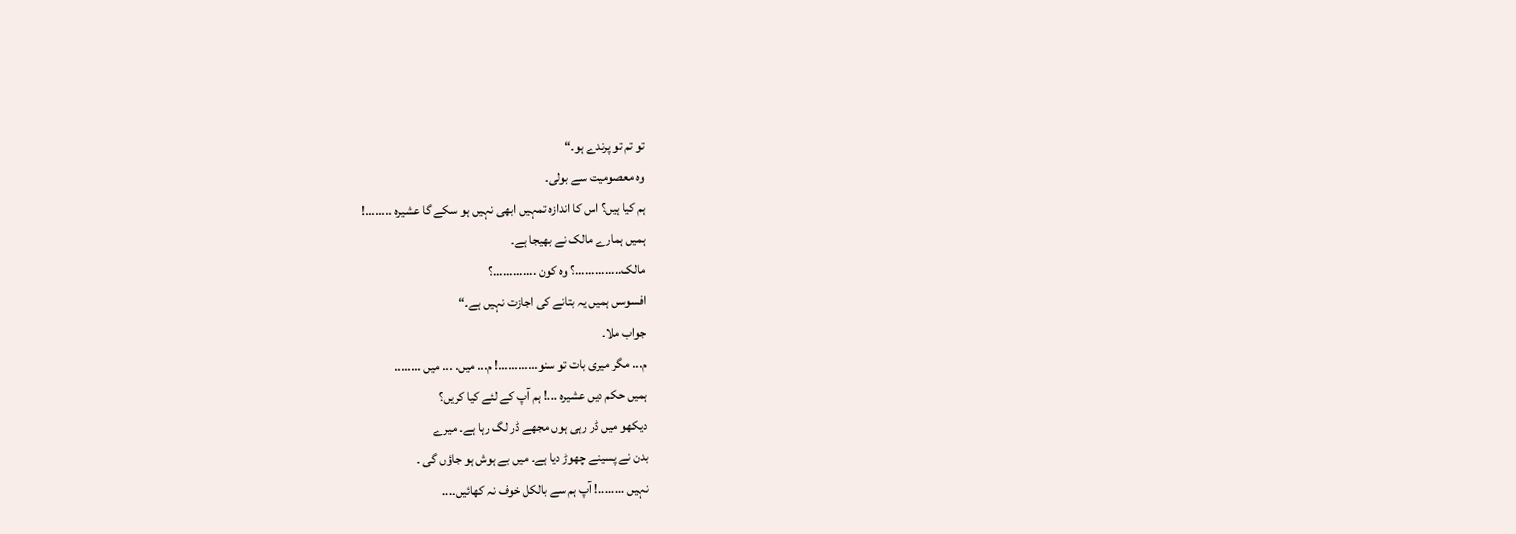تو تم تو پرندے ہو۔“
وہ معصومیت سے بولی۔
ہم کیا ہیں؟ اس کا اندازہ تمہیں ابھی نہیں ہو سکے گا عشیره ........!
ہمیں ہمارے مالک نے بھیجا ہے۔
مالک..............؟ وہ کون .............؟
افسوسں ہمیں یہ بتانے کی اجازت نہیں ہے۔“
جواب ملا۔
م... مگر میری بات تو سنو............! م... میں. ... میں ........
ہمیں حکم دیں عشیره ...! ہم آپ کے لئے کیا کریں؟
دیکھو میں ڈر رہی ہوں مجھے ڈر لگ رہا ہے۔ میرے
بدن نے پسینے چھوڑ دیا ہے۔ میں بے ہوش ہو جاؤں گی ۔
نہیں ........! آپ ہم سے بالکل خوف نہ کھائیں۔...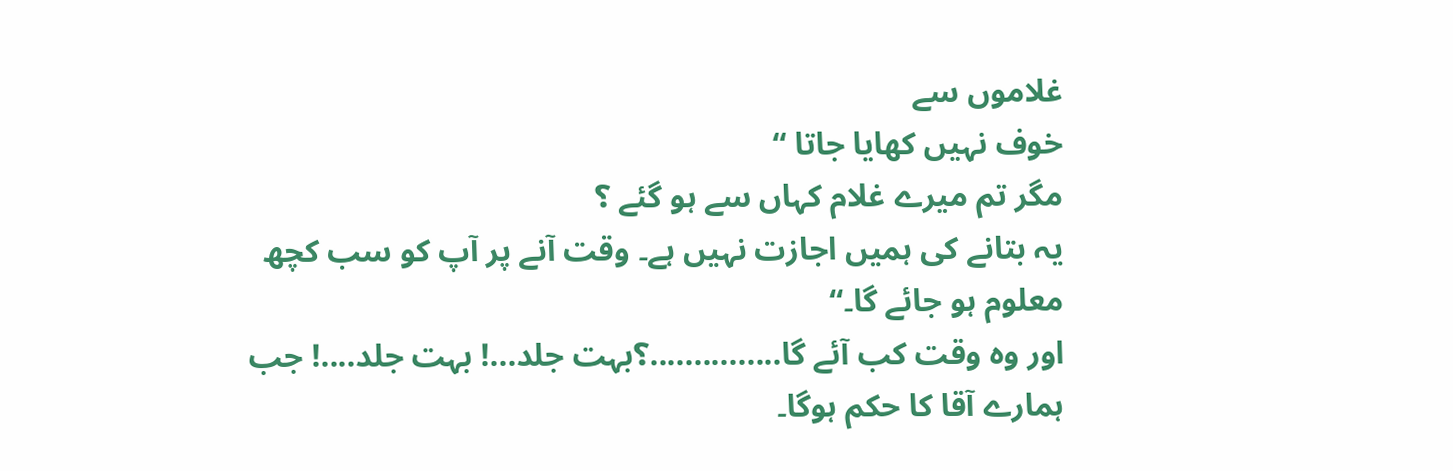غلاموں سے
خوف نہیں کھایا جاتا ‘‘
مگر تم میرے غلام کہاں سے ہو گئے ؟
یہ بتانے کی ہمیں اجازت نہیں ہے۔ وقت آنے پر آپ کو سب کچھ
معلوم ہو جائے گا۔“
اور وہ وقت کب آئے گا...............؟بہت جلد...! بہت جلد....! جب ہمارے آقا کا حکم ہوگا۔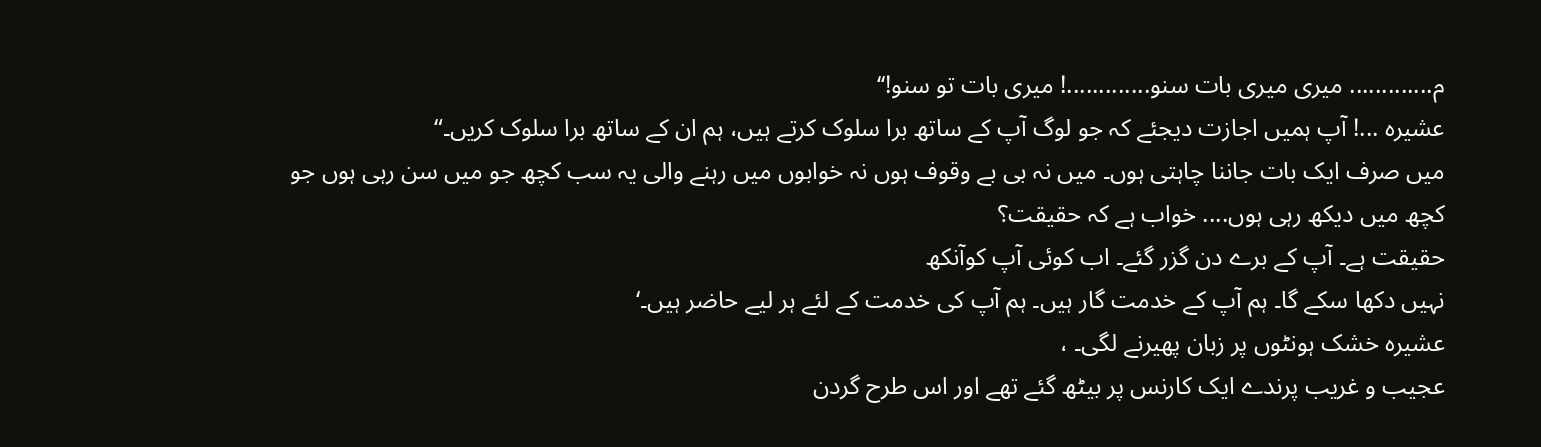م............. میری میری بات سنو.............! میری بات تو سنو!‘‘
عشیره ...! آپ ہمیں اجازت دیجئے کہ جو لوگ آپ کے ساتھ برا سلوک کرتے ہیں، ہم ان کے ساتھ برا سلوک کریں۔“
میں صرف ایک بات جاننا چاہتی ہوں۔ میں نہ بی بے وقوف ہوں نہ خوابوں میں رہنے والی یہ سب کچھ جو میں سن رہی ہوں جو کچھ میں دیکھ رہی ہوں.... خواب ہے کہ حقیقت؟
حقیقت ہے۔ آپ کے برے دن گزر گئے۔ اب کوئی آپ کوآنکھ
نہیں دکھا سکے گا۔ ہم آپ کے خدمت گار ہیں۔ ہم آپ کی خدمت کے لئے ہر لیے حاضر ہیں۔‘
عشیره خشک ہونٹوں پر زبان پھیرنے لگی۔ ،
عجیب و غریب پرندے ایک کارنس پر بیٹھ گئے تھے اور اس طرح گردن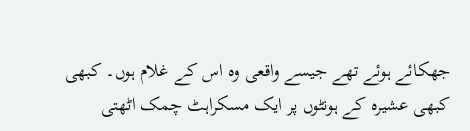جھکائے ہوئے تھے جیسے واقعی وہ اس کے غلام ہوں۔ کبھی کبھی عشیرہ کے ہونٹوں پر ایک مسکراہٹ چمک اٹھتی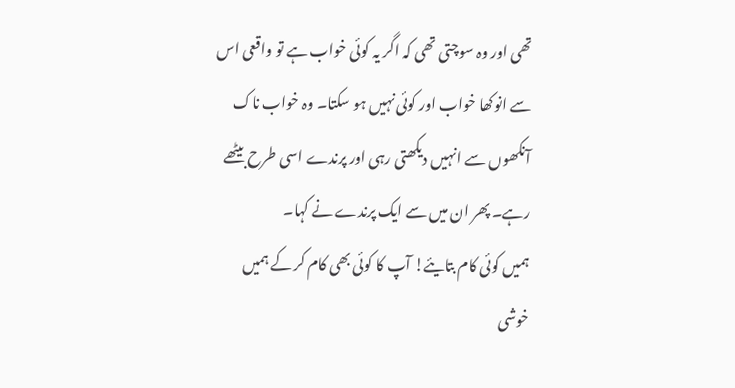تھی اور وہ سوچتی تھی کہ اگر یہ کوئی خواب ہے تو واقعی اس سے انوکھا خواب اور کوئی نہیں ہو سکتا۔ وہ خواب ناک آنکھوں سے انہیں دیکھتی رہی اور پرندے اسی طرح بیٹھے رہے۔ پھر ان میں سے ایک پرندے نے کہا۔
ہمیں کوئی کام بتایئے! آپ کا کوئی بھی کام کر کے ہمیں خوشی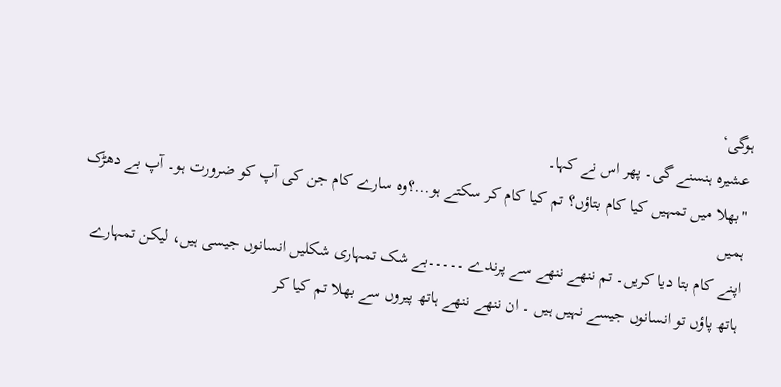ہوگی‘
عشیرہ ہنسنے گی۔ پھر اس نے کہا۔
"بھلا میں تمہیں کیا کام بتاؤں؟ تم کیا کام کر سکتے ہو...؟وہ سارے کام جن کی آپ کو ضرورت ہو۔ آپ بے دھڑک ہمیں
اپنے کام بتا دیا کریں۔ تم ننھے ننھے سے پرندے ۔۔۔۔۔بے شک تمہاری شکلیں انسانوں جیسی ہیں، لیکن تمہارے ہاتھ پاؤں تو انسانوں جیسے نہیں ہیں ۔ ان ننھے ننھے ہاتھ پیروں سے بھلا تم کیا کر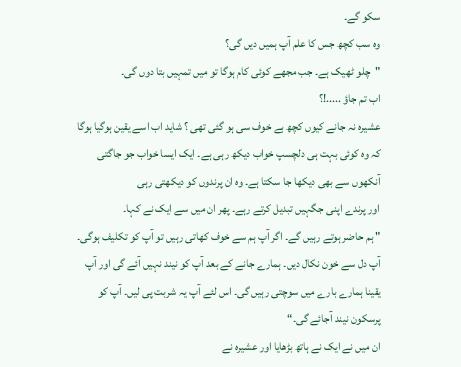سکو گے۔
وہ سب کچھ جس کا علم آپ ہمیں دیں گی؟
"چلو ٹھیک ہے۔ جب مجھے کوئی کام ہوگا تو میں تمہیں بتا دوں گی۔
اب تم جاؤ .....!؟
عشیرہ نہ جانے کیوں کچھ بے خوف سی ہو گئی تھی ؟ شاید اب اسے یقین ہوگیا ہوگا کہ وہ کوئی بہت ہی دلچسپ خواب دیکھ رہی ہے۔ ایک ایسا خواب جو جاگتی آنکھوں سے بھی دیکھا جا سکتا ہے۔ وہ ان پرندوں کو دیکھتی رہی
اور پرندے اپنی جگہیں تبدیل کرتے رہے۔ پھر ان میں سے ایک نے کہا۔
" ہم حاضر ہوتے رہیں گے۔ اگر آپ ہم سے خوف کھاتی رہیں تو آپ کو تکلیف ہوگی۔ آپ دل سے خون نکال دیں۔ ہمارے جانے کے بعد آپ کو نیند نہیں آئے گی اور آپ یقینا ہمارے بارے میں سوچتی رہیں گی۔ اس لئے آپ یہ شربت پی لیں۔ آپ کو پرسکون نیند آجائے گی۔“
ان میں نے ایک نے ہاتھ بڑھایا اور عشیرہ نے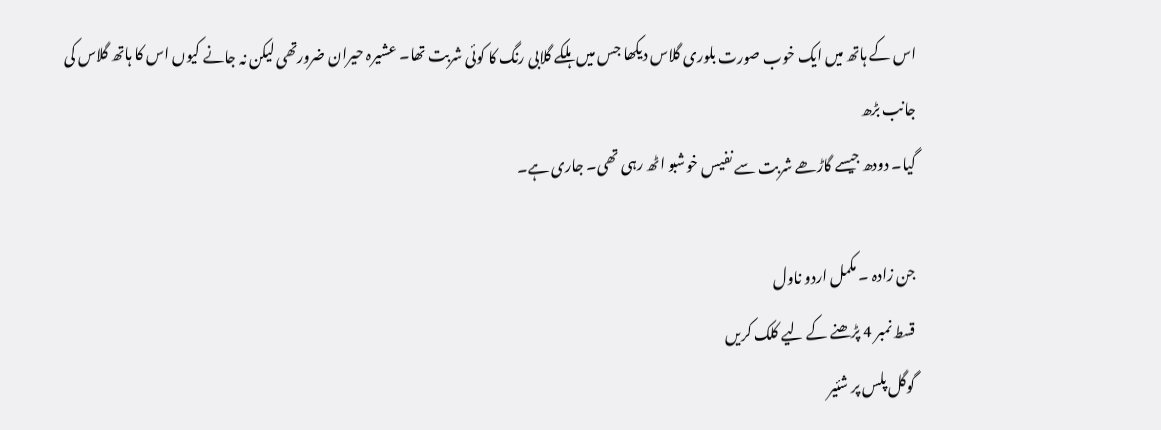اس کے ہاتھ میں ایک خوب صورت بلوری گلاس دیکھا جس میں ہلکے گلابی رنگ کا کوئی شربت تھا۔ عشیرہ حیران ضرورتھی لیکن نہ جانے کیوں اس کا ہاتھ گلاس کی جانب بڑھ
گیا۔ دودھ جیسے گاڑھے شربت سے نفیس خوشبو اٹھ رہی تھی۔ جاری ہے۔

جن زادہ ۔ مکمل اردو ناول
قسط نمبر 4 پڑھنے کے لیے کلک کریں
گوگل پلس پر شئیر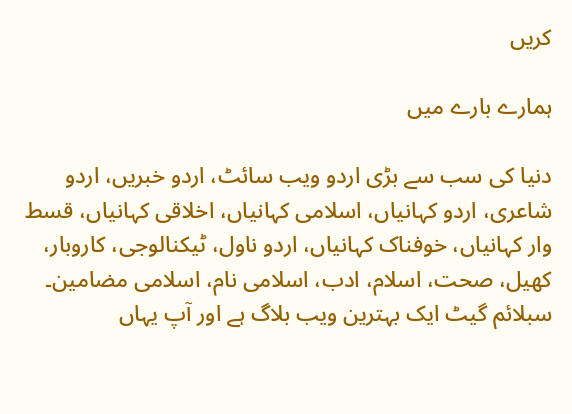کریں

ہمارے بارے میں

دنیا کی سب سے بڑی اردو ویب سائٹ، اردو خبریں، اردو شاعری، اردو کہانیاں، اسلامی کہانیاں، اخلاقی کہانیاں، قسط وار کہانیاں، خوفناک کہانیاں، اردو ناول، ٹیکنالوجی، کاروبار، کھیل، صحت، اسلام، ادب، اسلامی نام، اسلامی مضامین۔ سبلائم گیٹ ایک بہترین ویب بلاگ ہے اور آپ یہاں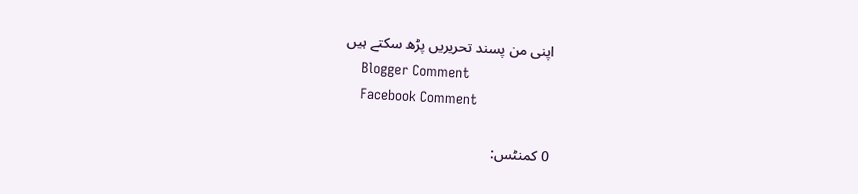اپنی من پسند تحریریں پڑھ سکتے ہیں
    Blogger Comment
    Facebook Comment

0 کمنٹس: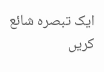ایک تبصرہ شائع کریں